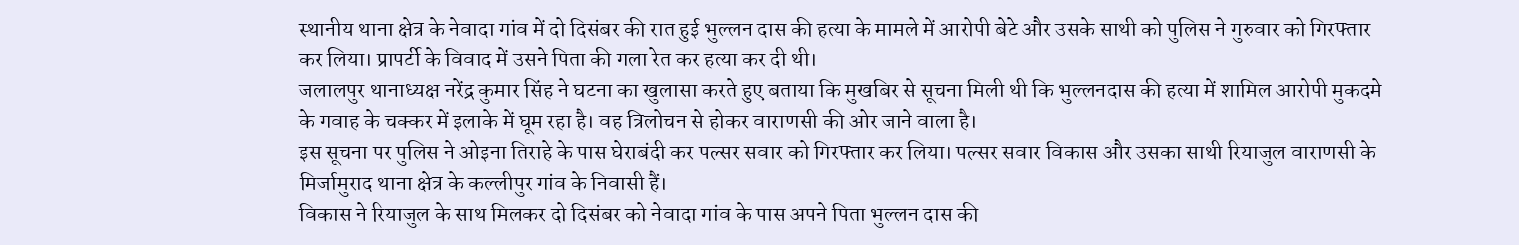स्थानीय थाना क्षेत्र के नेवादा गांव में दो दिसंबर की रात हुई भुल्लन दास की हत्या के मामले में आरोपी बेटे और उसके साथी को पुलिस ने गुरुवार को गिरफ्तार कर लिया। प्रापर्टी के विवाद में उसने पिता की गला रेत कर हत्या कर दी थी।
जलालपुर थानाध्यक्ष नरेंद्र कुमार सिंह ने घटना का खुलासा करते हुए बताया कि मुखबिर से सूचना मिली थी कि भुल्लनदास की हत्या में शामिल आरोपी मुकदमे के गवाह के चक्कर में इलाके में घूम रहा है। वह त्रिलोचन से होकर वाराणसी की ओर जाने वाला है।
इस सूचना पर पुलिस ने ओइना तिराहे के पास घेराबंदी कर पल्सर सवार को गिरफ्तार कर लिया। पल्सर सवार विकास और उसका साथी रियाजुल वाराणसी के मिर्जामुराद थाना क्षेत्र के कल्लीपुर गांव के निवासी हैं।
विकास ने रियाजुल के साथ मिलकर दो दिसंबर को नेवादा गांव के पास अपने पिता भुल्लन दास की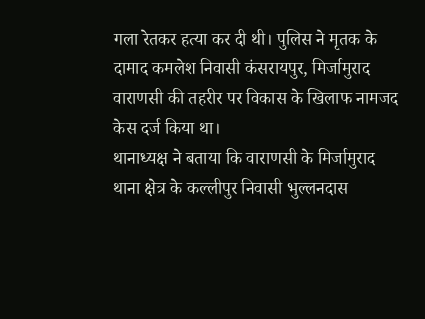गला रेतकर हत्या कर दी थी। पुलिस ने मृतक के दामाद कमलेश निवासी कंसरायपुर, मिर्जामुराद वाराणसी की तहरीर पर विकास के खिलाफ नामजद केस दर्ज किया था।
थानाध्यक्ष ने बताया कि वाराणसी के मिर्जामुराद थाना क्षेत्र के कल्लीपुर निवासी भुल्लनदास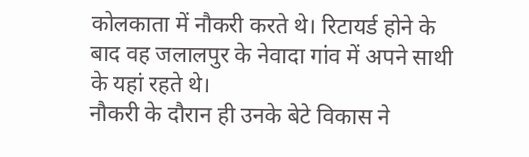कोलकाता में नौकरी करते थे। रिटायर्ड होने के बाद वह जलालपुर के नेवादा गांव में अपने साथी के यहां रहते थे।
नौकरी के दौरान ही उनके बेटे विकास ने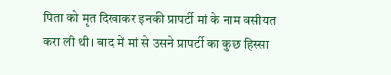पिता को मृत दिखाकर इनकी प्रापर्टी मां के नाम वसीयत करा ली थी। बाद में मां से उसने प्रापर्टी का कुछ हिस्सा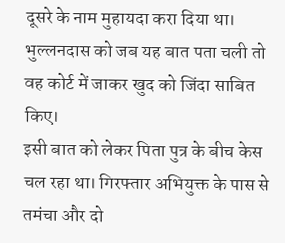दूसरे के नाम मुहायदा करा दिया था। भुल्लनदास को जब यह बात पता चली तो वह कोर्ट में जाकर खुद को जिंदा साबित किए।
इसी बात को लेकर पिता पुत्र के बीच केस चल रहा था। गिरफ्तार अभियुक्त के पास से तमंचा और दो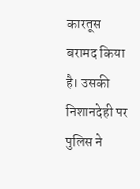कारतूस बरामद किया है। उसकी निशानदेही पर पुलिस ने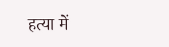हत्या में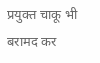प्रयुक्त चाकू भी बरामद कर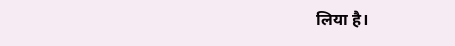लिया है।